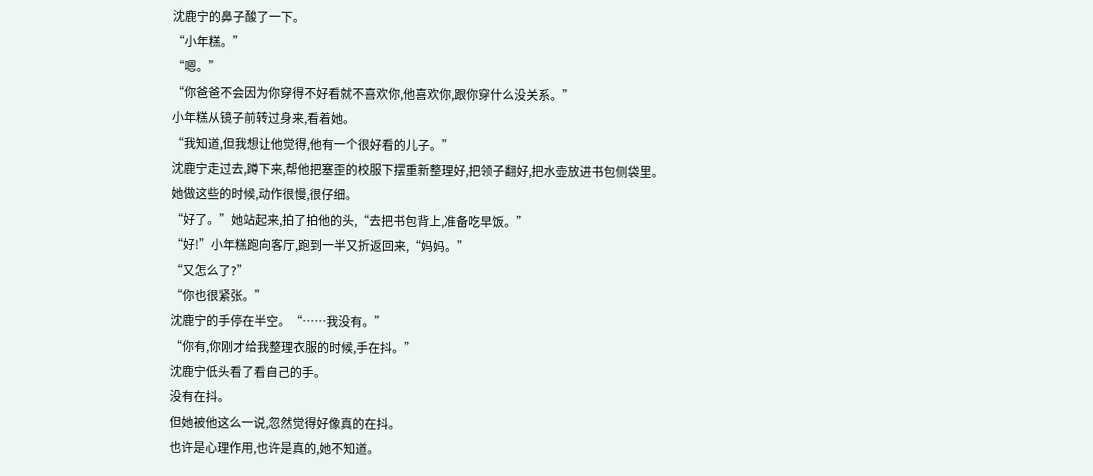沈鹿宁的鼻子酸了一下。
“小年糕。”
“嗯。”
“你爸爸不会因为你穿得不好看就不喜欢你,他喜欢你,跟你穿什么没关系。”
小年糕从镜子前转过身来,看着她。
“我知道,但我想让他觉得,他有一个很好看的儿子。”
沈鹿宁走过去,蹲下来,帮他把塞歪的校服下摆重新整理好,把领子翻好,把水壶放进书包侧袋里。
她做这些的时候,动作很慢,很仔细。
“好了。”她站起来,拍了拍他的头,“去把书包背上,准备吃早饭。”
“好!”小年糕跑向客厅,跑到一半又折返回来,“妈妈。”
“又怎么了?”
“你也很紧张。”
沈鹿宁的手停在半空。“……我没有。”
“你有,你刚才给我整理衣服的时候,手在抖。”
沈鹿宁低头看了看自己的手。
没有在抖。
但她被他这么一说,忽然觉得好像真的在抖。
也许是心理作用,也许是真的,她不知道。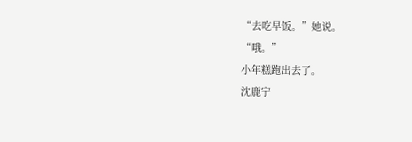“去吃早饭。”她说。
“哦。”
小年糕跑出去了。
沈鹿宁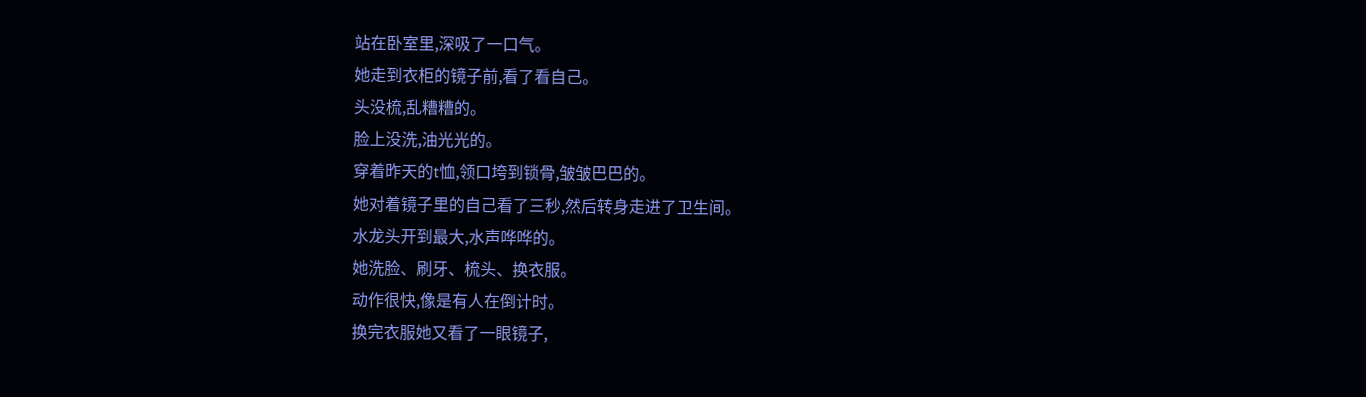站在卧室里,深吸了一口气。
她走到衣柜的镜子前,看了看自己。
头没梳,乱糟糟的。
脸上没洗,油光光的。
穿着昨天的t恤,领口垮到锁骨,皱皱巴巴的。
她对着镜子里的自己看了三秒,然后转身走进了卫生间。
水龙头开到最大,水声哗哗的。
她洗脸、刷牙、梳头、换衣服。
动作很快,像是有人在倒计时。
换完衣服她又看了一眼镜子,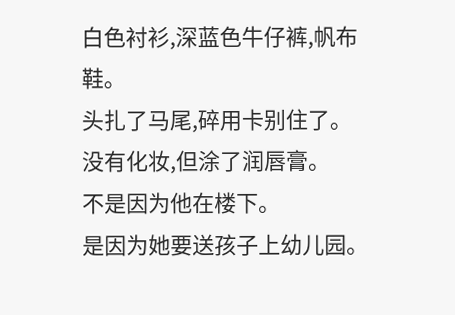白色衬衫,深蓝色牛仔裤,帆布鞋。
头扎了马尾,碎用卡别住了。
没有化妆,但涂了润唇膏。
不是因为他在楼下。
是因为她要送孩子上幼儿园。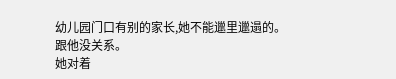幼儿园门口有别的家长,她不能邋里邋遢的。
跟他没关系。
她对着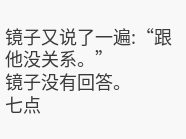镜子又说了一遍:“跟他没关系。”
镜子没有回答。
七点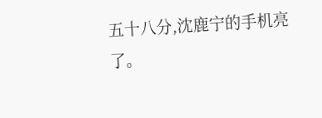五十八分,沈鹿宁的手机亮了。